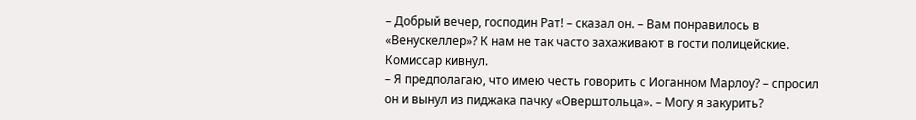– Добрый вечер, господин Рат! – сказал он. – Вам понравилось в «Венускеллер»? К нам не так часто захаживают в гости полицейские.
Комиссар кивнул.
– Я предполагаю, что имею честь говорить с Иоганном Марлоу? – спросил он и вынул из пиджака пачку «Оверштольца». – Могу я закурить?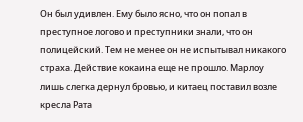Он был удивлен. Ему было ясно, что он попал в преступное логово и преступники знали, что он полицейский. Тем не менее он не испытывал никакого страха. Действие кокаина еще не прошло. Марлоу лишь слегка дернул бровью, и китаец поставил возле кресла Рата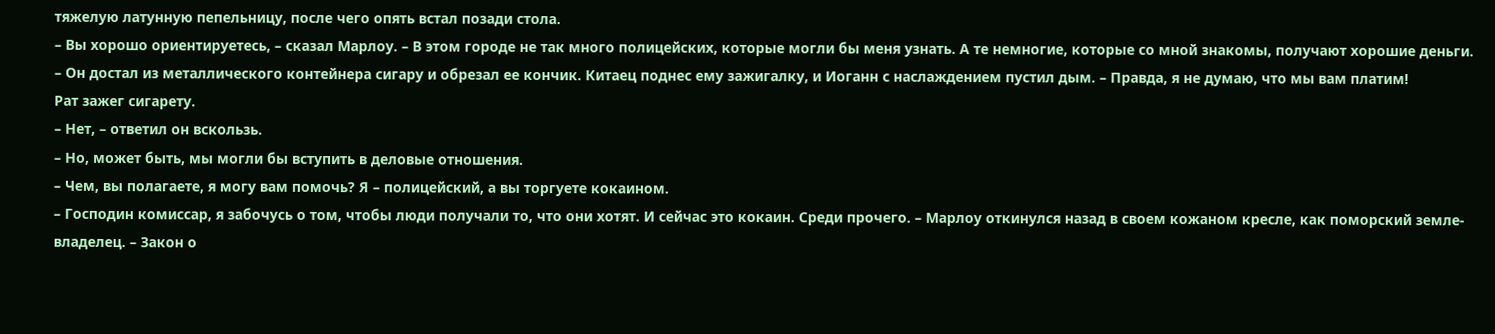тяжелую латунную пепельницу, после чего опять встал позади стола.
– Вы хорошо ориентируетесь, – сказал Марлоу. – В этом городе не так много полицейских, которые могли бы меня узнать. А те немногие, которые со мной знакомы, получают хорошие деньги. – Он достал из металлического контейнера сигару и обрезал ее кончик. Китаец поднес ему зажигалку, и Иоганн с наслаждением пустил дым. – Правда, я не думаю, что мы вам платим!
Рат зажег сигарету.
– Нет, – ответил он вскользь.
– Но, может быть, мы могли бы вступить в деловые отношения.
– Чем, вы полагаете, я могу вам помочь? Я – полицейский, а вы торгуете кокаином.
– Господин комиссар, я забочусь о том, чтобы люди получали то, что они хотят. И сейчас это кокаин. Среди прочего. – Марлоу откинулся назад в своем кожаном кресле, как поморский земле-владелец. – Закон о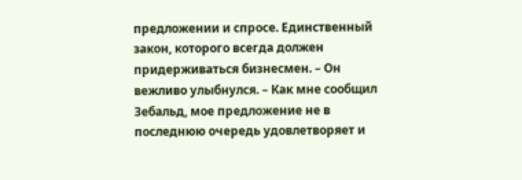предложении и спросе. Единственный закон, которого всегда должен придерживаться бизнесмен. – Он вежливо улыбнулся. – Как мне сообщил Зебальд, мое предложение не в последнюю очередь удовлетворяет и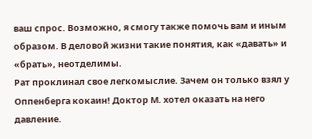ваш спрос. Возможно, я смогу также помочь вам и иным образом. В деловой жизни такие понятия, как «давать» и «брать», неотделимы.
Рат проклинал свое легкомыслие. Зачем он только взял у Оппенберга кокаин! Доктор М. хотел оказать на него давление.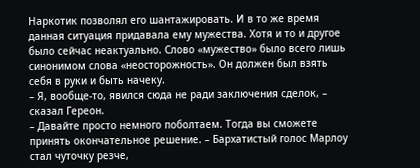Наркотик позволял его шантажировать. И в то же время данная ситуация придавала ему мужества. Хотя и то и другое было сейчас неактуально. Слово «мужество» было всего лишь синонимом слова «неосторожность». Он должен был взять себя в руки и быть начеку.
– Я, вообще-то, явился сюда не ради заключения сделок, – сказал Гереон.
– Давайте просто немного поболтаем. Тогда вы сможете принять окончательное решение. – Бархатистый голос Марлоу стал чуточку резче,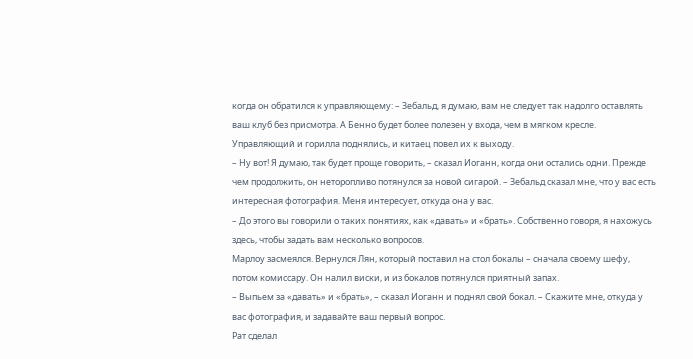когда он обратился к управляющему: – Зебальд, я думаю, вам не следует так надолго оставлять ваш клуб без присмотра. А Бенно будет более полезен у входа, чем в мягком кресле.
Управляющий и горилла поднялись, и китаец повел их к выходу.
– Ну вот! Я думаю, так будет проще говорить, – сказал Иоганн, когда они остались одни. Прежде чем продолжить, он неторопливо потянулся за новой сигарой. – Зебальд сказал мне, что у вас есть интересная фотография. Меня интересует, откуда она у вас.
– До этого вы говорили о таких понятиях, как «давать» и «брать». Собственно говоря, я нахожусь здесь, чтобы задать вам несколько вопросов.
Марлоу засмеялся. Вернулся Лян, который поставил на стол бокалы – сначала своему шефу, потом комиссару. Он налил виски, и из бокалов потянулся приятный запах.
– Выпьем за «давать» и «брать», – сказал Иоганн и поднял свой бокал. – Скажите мне, откуда у вас фотография, и задавайте ваш первый вопрос.
Рат сделал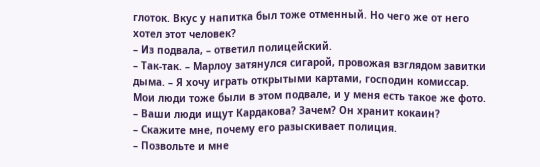глоток. Вкус у напитка был тоже отменный. Но чего же от него хотел этот человек?
– Из подвала, – ответил полицейский.
– Так-так. – Марлоу затянулся сигарой, провожая взглядом завитки дыма. – Я хочу играть открытыми картами, господин комиссар. Мои люди тоже были в этом подвале, и у меня есть такое же фото.
– Ваши люди ищут Кардакова? Зачем? Он хранит кокаин?
– Скажите мне, почему его разыскивает полиция.
– Позвольте и мне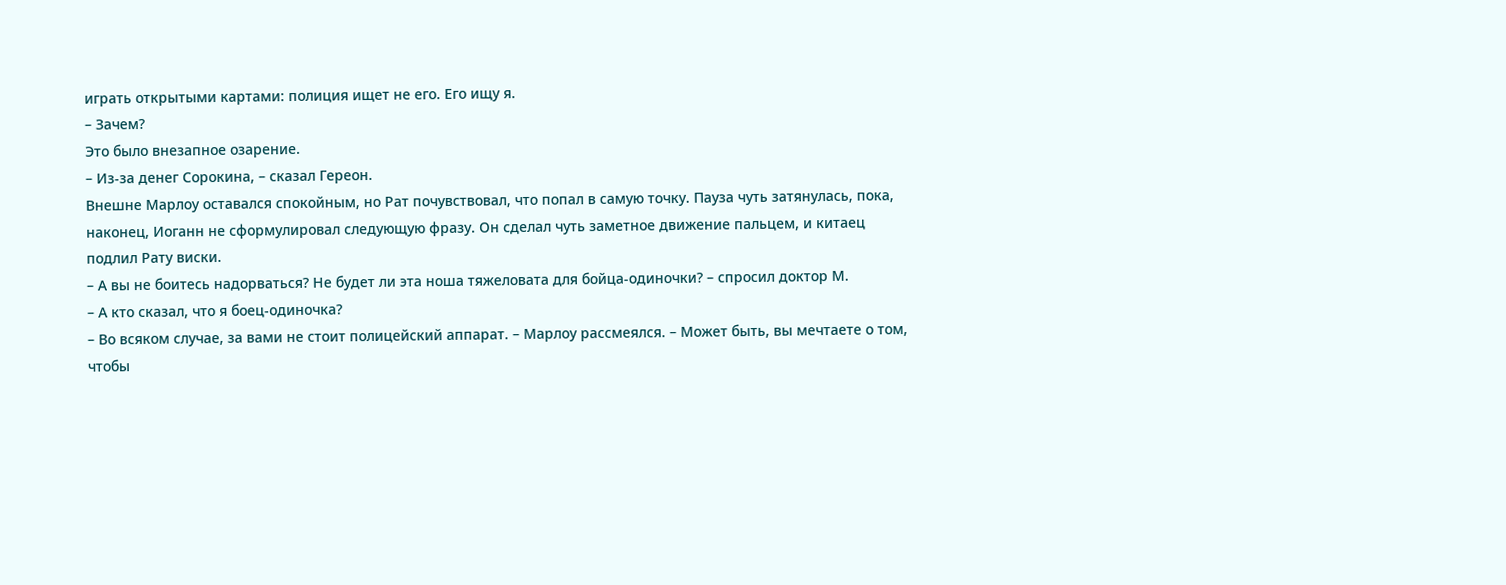играть открытыми картами: полиция ищет не его. Его ищу я.
– Зачем?
Это было внезапное озарение.
– Из-за денег Сорокина, – сказал Гереон.
Внешне Марлоу оставался спокойным, но Рат почувствовал, что попал в самую точку. Пауза чуть затянулась, пока, наконец, Иоганн не сформулировал следующую фразу. Он сделал чуть заметное движение пальцем, и китаец подлил Рату виски.
– А вы не боитесь надорваться? Не будет ли эта ноша тяжеловата для бойца-одиночки? – спросил доктор М.
– А кто сказал, что я боец-одиночка?
– Во всяком случае, за вами не стоит полицейский аппарат. – Марлоу рассмеялся. – Может быть, вы мечтаете о том, чтобы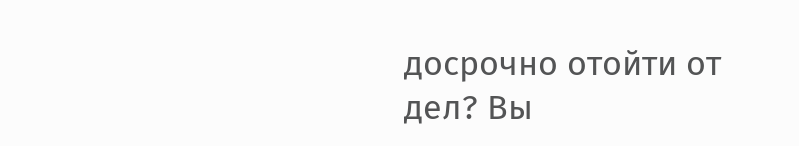досрочно отойти от дел? Вы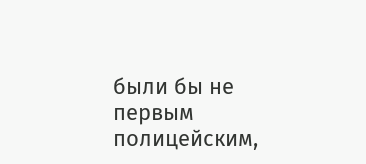были бы не первым полицейским,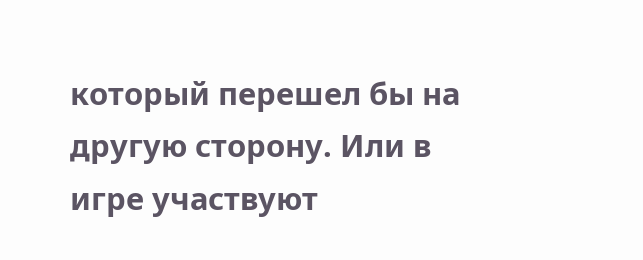который перешел бы на другую сторону. Или в игре участвуют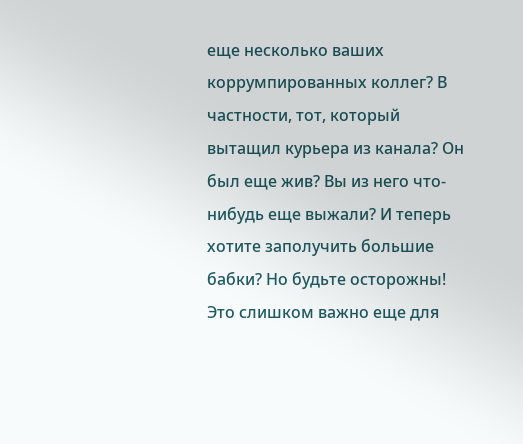еще несколько ваших коррумпированных коллег? В частности, тот, который вытащил курьера из канала? Он был еще жив? Вы из него что-нибудь еще выжали? И теперь хотите заполучить большие бабки? Но будьте осторожны! Это слишком важно еще для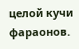целой кучи фараонов.